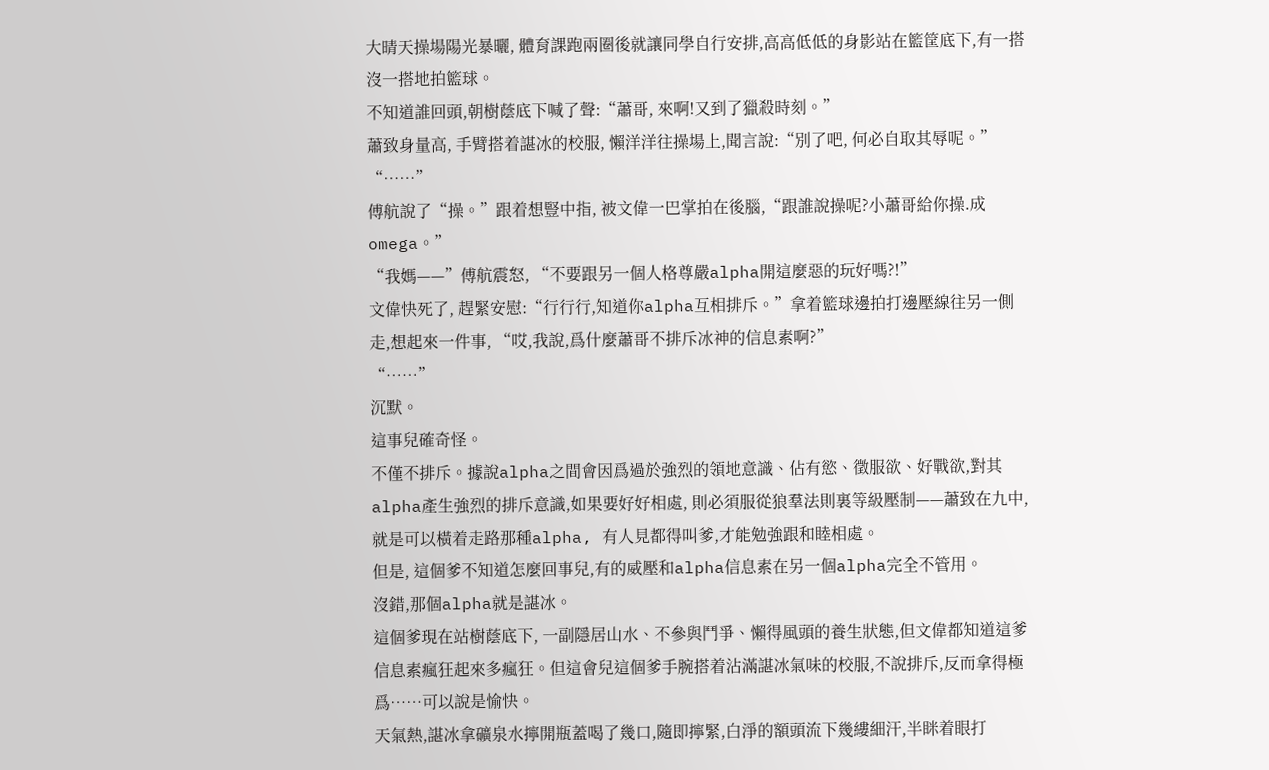大晴天操場陽光暴曬, 體育課跑兩圈後就讓同學自行安排,高高低低的身影站在籃筐底下,有一搭沒一搭地拍籃球。
不知道誰回頭,朝樹蔭底下喊了聲:“蕭哥, 來啊!又到了獵殺時刻。”
蕭致身量高, 手臂搭着諶冰的校服, 懶洋洋往操場上,聞言說:“別了吧, 何必自取其辱呢。”
“……”
傅航說了“操。”跟着想豎中指, 被文偉一巴掌拍在後腦,“跟誰說操呢?小蕭哥給你操.成omega。”
“我媽——”傅航震怒, “不要跟另一個人格尊嚴alpha開這麼惡的玩好嗎?!”
文偉快死了, 趕緊安慰:“行行行,知道你alpha互相排斥。”拿着籃球邊拍打邊壓線往另一側走,想起來一件事, “哎,我說,爲什麼蕭哥不排斥冰神的信息素啊?”
“……”
沉默。
這事兒確奇怪。
不僅不排斥。據說alpha之間會因爲過於強烈的領地意識、佔有慾、徵服欲、好戰欲,對其alpha產生強烈的排斥意識,如果要好好相處, 則必須服從狼羣法則裏等級壓制——蕭致在九中,就是可以橫着走路那種alpha, 有人見都得叫爹,才能勉強跟和睦相處。
但是, 這個爹不知道怎麼回事兒,有的威壓和alpha信息素在另一個alpha完全不管用。
沒錯,那個alpha就是諶冰。
這個爹現在站樹蔭底下, 一副隱居山水、不參與鬥爭、懶得風頭的養生狀態,但文偉都知道這爹信息素瘋狂起來多瘋狂。但這會兒這個爹手腕搭着沾滿諶冰氣味的校服,不說排斥,反而拿得極爲……可以說是愉快。
天氣熱,諶冰拿礦泉水擰開瓶蓋喝了幾口,隨即擰緊,白淨的額頭流下幾縷細汗,半眯着眼打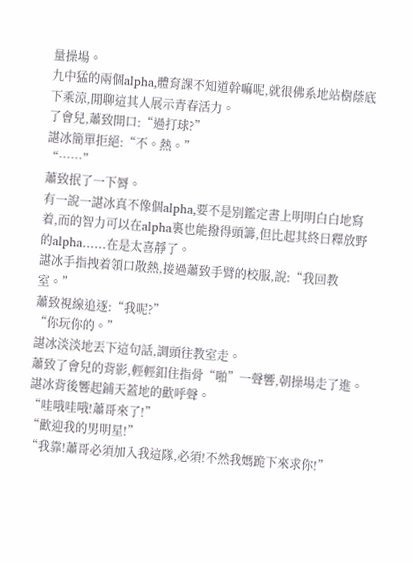量操場。
九中猛的兩個alpha,體育課不知道幹嘛呢,就很佛系地站樹蔭底下乘涼,閒聊這其人展示青春活力。
了會兒,蕭致開口:“過打球?”
諶冰簡單拒絕:“不。熱。”
“……”
蕭致抿了一下脣。
有一說一諶冰真不像個alpha,要不是別鑑定書上明明白白地寫着,而的智力可以在alpha裏也能撥得頭籌,但比起其終日釋放野的alpha……在是太喜靜了。
諶冰手指拽着領口散熱,接過蕭致手臂的校服,說:“我回教室。”
蕭致視線追逐:“我呢?”
“你玩你的。”
諶冰淡淡地丟下這句話,調頭往教室走。
蕭致了會兒的背影,輕輕釦住指骨“啪”一聲響,朝操場走了進。
諶冰背後響起鋪天蓋地的歡呼聲。
“哇哦哇哦!蕭哥來了!”
“歡迎我的男明星!”
“我靠!蕭哥必須加入我這隊,必須!不然我媽跪下來求你!”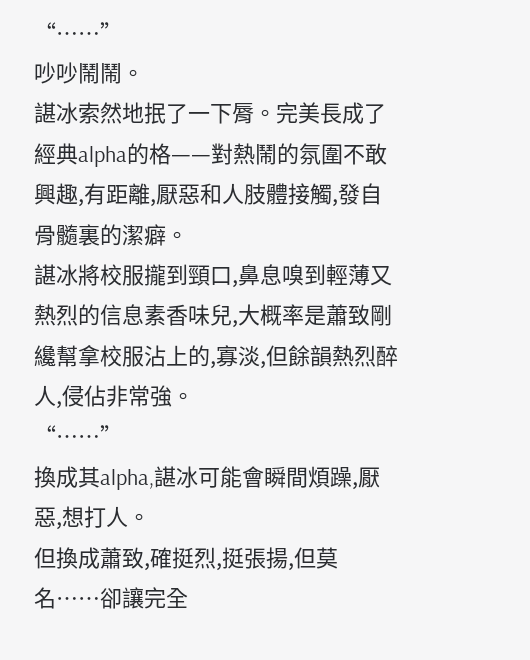“……”
吵吵鬧鬧。
諶冰索然地抿了一下脣。完美長成了經典alpha的格——對熱鬧的氛圍不敢興趣,有距離,厭惡和人肢體接觸,發自骨髓裏的潔癖。
諶冰將校服攏到頸口,鼻息嗅到輕薄又熱烈的信息素香味兒,大概率是蕭致剛纔幫拿校服沾上的,寡淡,但餘韻熱烈醉人,侵佔非常強。
“……”
換成其alpha,諶冰可能會瞬間煩躁,厭惡,想打人。
但換成蕭致,確挺烈,挺張揚,但莫名……卻讓完全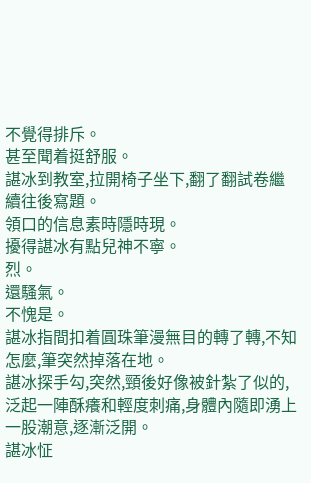不覺得排斥。
甚至聞着挺舒服。
諶冰到教室,拉開椅子坐下,翻了翻試卷繼續往後寫題。
領口的信息素時隱時現。
擾得諶冰有點兒神不寧。
烈。
還騷氣。
不愧是。
諶冰指間扣着圓珠筆漫無目的轉了轉,不知怎麼,筆突然掉落在地。
諶冰探手勾,突然,頸後好像被針紮了似的,泛起一陣酥癢和輕度刺痛,身體內隨即湧上一股潮意,逐漸泛開。
諶冰怔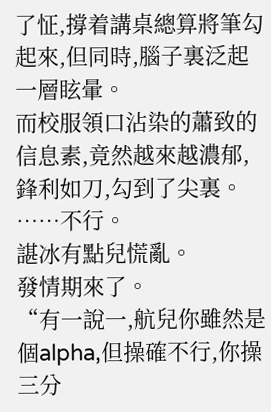了怔,撐着講桌總算將筆勾起來,但同時,腦子裏泛起一層眩暈。
而校服領口沾染的蕭致的信息素,竟然越來越濃郁,鋒利如刀,勾到了尖裏。
……不行。
諶冰有點兒慌亂。
發情期來了。
“有一說一,航兒你雖然是個alpha,但操確不行,你操三分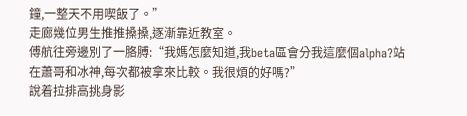鐘,一整天不用喫飯了。”
走廊幾位男生推推搡搡,逐漸靠近教室。
傅航往旁邊別了一胳膊:“我媽怎麼知道,我beta區會分我這麼個alpha?站在蕭哥和冰神,每次都被拿來比較。我很煩的好嗎?”
說着拉排高挑身影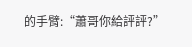的手臂:“蕭哥你給評評?”